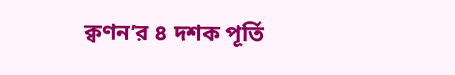ক্বণন’র ৪ দশক পূর্তি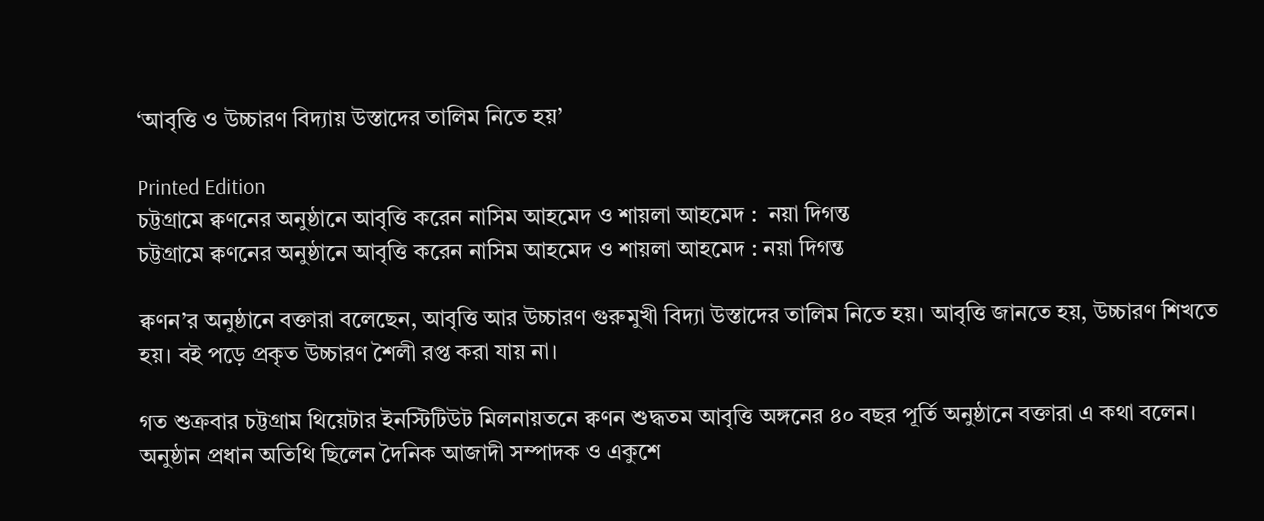‘আবৃত্তি ও উচ্চারণ বিদ্যায় উস্তাদের তালিম নিতে হয়’

Printed Edition
চট্টগ্রামে ক্বণনের অনুষ্ঠানে আবৃত্তি করেন নাসিম আহমেদ ও শায়লা আহমেদ :  নয়া দিগন্ত
চট্টগ্রামে ক্বণনের অনুষ্ঠানে আবৃত্তি করেন নাসিম আহমেদ ও শায়লা আহমেদ : নয়া দিগন্ত

ক্বণন’র অনুষ্ঠানে বক্তারা বলেছেন, আবৃত্তি আর উচ্চারণ গুরুমুখী বিদ্যা উস্তাদের তালিম নিতে হয়। আবৃত্তি জানতে হয়, উচ্চারণ শিখতে হয়। বই পড়ে প্রকৃত উচ্চারণ শৈলী রপ্ত করা যায় না।

গত শুক্রবার চট্টগ্রাম থিয়েটার ইনস্টিটিউট মিলনায়তনে ক্বণন শুদ্ধতম আবৃত্তি অঙ্গনের ৪০ বছর পূর্তি অনুষ্ঠানে বক্তারা এ কথা বলেন। অনুষ্ঠান প্রধান অতিথি ছিলেন দৈনিক আজাদী সম্পাদক ও একুশে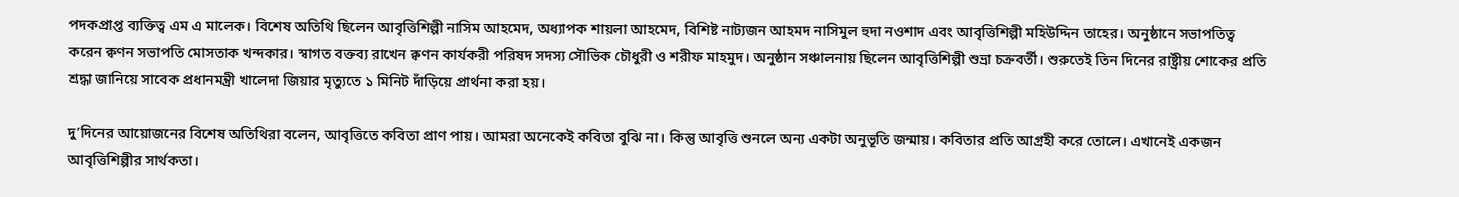পদকপ্রাপ্ত ব্যক্তিত্ব এম এ মালেক। বিশেষ অতিথি ছিলেন আবৃত্তিশিল্পী নাসিম আহমেদ, অধ্যাপক শায়লা আহমেদ, বিশিষ্ট নাট্যজন আহমদ নাসিমুল হুদা নওশাদ এবং আবৃত্তিশিল্পী মহিউদ্দিন তাহের। অনুষ্ঠানে সভাপতিত্ব করেন ক্বণন সভাপতি মোসতাক খন্দকার। স্বাগত বক্তব্য রাখেন ক্বণন কার্যকরী পরিষদ সদস্য সৌভিক চৌধুরী ও শরীফ মাহমুদ। অনুষ্ঠান সঞ্চালনায় ছিলেন আবৃত্তিশিল্পী শুভ্রা চক্রবর্তী। শুরুতেই তিন দিনের রাষ্ট্রীয় শোকের প্রতি শ্রদ্ধা জানিয়ে সাবেক প্রধানমন্ত্রী খালেদা জিয়ার মৃত্যুতে ১ মিনিট দাঁড়িয়ে প্রার্থনা করা হয়।

দু’দিনের আয়োজনের বিশেষ অতিথিরা বলেন, আবৃত্তিতে কবিতা প্রাণ পায়। আমরা অনেকেই কবিতা বুঝি না। কিন্তু আবৃত্তি শুনলে অন্য একটা অনুভূতি জন্মায়। কবিতার প্রতি আগ্রহী করে তোলে। এখানেই একজন আবৃত্তিশিল্পীর সার্থকতা।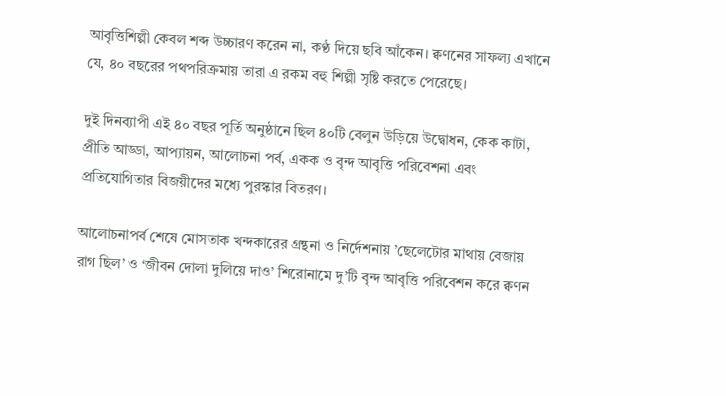আবৃত্তিশিল্পী কেবল শব্দ উচ্চারণ করেন না, কণ্ঠ দিয়ে ছবি আঁকেন। ক্বণনের সাফল্য এখানে যে, ৪০ বছরের পথপরিক্রমায় তারা এ রকম বহু শিল্পী সৃষ্টি করতে পেরেছে।

দুই দিনব্যাপী এই ৪০ বছর পূর্তি অনুষ্ঠানে ছিল ৪০টি বেলুন উড়িয়ে উদ্বোধন, কেক কাটা, প্রীতি আড্ডা, আপ্যায়ন, আলোচনা পর্ব, একক ও বৃন্দ আবৃত্তি পরিবেশনা এবং প্রতিযোগিতার বিজয়ীদের মধ্যে পুরস্কার বিতরণ।

আলোচনাপর্ব শেষে মোসতাক খন্দকারের গ্রন্থনা ও নির্দেশনায় ’ছেলেটোর মাথায় বেজায় রাগ ছিল’ ও ‘জীবন দোলা দুলিয়ে দাও’ শিরোনামে দু’টি বৃন্দ আবৃত্তি পরিবেশন করে ক্বণন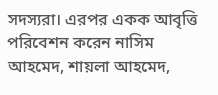সদস্যরা। এরপর একক আবৃত্তি পরিবেশন করেন নাসিম আহমেদ, শায়লা আহমেদ,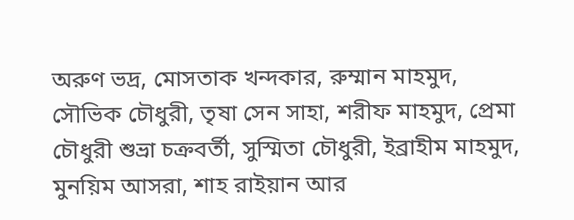অরুণ ভদ্র, মোসতাক খন্দকার, রুম্মান মাহমুদ, সৌভিক চৌধুরী, তৃষা সেন সাহা, শরীফ মাহমুদ, প্রেমা চৌধুরী শুভ্রা চক্রবর্তী, সুস্মিতা চৌধুরী, ইব্রাহীম মাহমুদ, মুনয়িম আসরা, শাহ রাইয়ান আর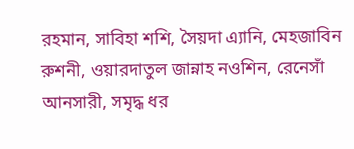রহমান, সাবিহা শশি, সৈয়দা এ্যানি, মেহজাবিন রুশনী, ওয়ারদাতুল জান্নাহ নওশিন, রেনেসাঁ আনসারী, সমৃদ্ধ ধর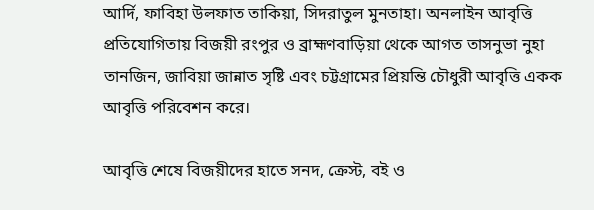আর্দি, ফাবিহা উলফাত তাকিয়া, সিদরাতুল মুনতাহা। অনলাইন আবৃত্তি প্রতিযোগিতায় বিজয়ী রংপুর ও ব্রাহ্মণবাড়িয়া থেকে আগত তাসনুভা নুহা তানজিন, জাবিয়া জান্নাত সৃষ্টি এবং চট্টগ্রামের প্রিয়ন্তি চৌধুরী আবৃত্তি একক আবৃত্তি পরিবেশন করে।

আবৃত্তি শেষে বিজয়ীদের হাতে সনদ, ক্রেস্ট, বই ও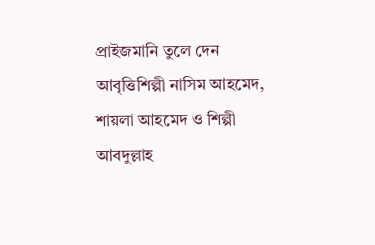প্রাইজমানি তুলে দেন আবৃত্তিশিল্পী নাসিম আহমেদ, শায়লা আহমেদ ও শিল্পী আবদুল্লাহ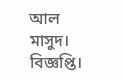আল মাসুদ। বিজ্ঞপ্তি।